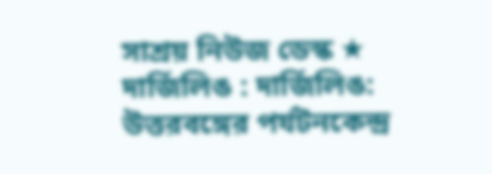সাশ্রয় নিউজ ডেস্ক ★ দার্জিলিঙ : দার্জিলিঙ: উত্তরবঙ্গের পর্যটনকেন্দ্র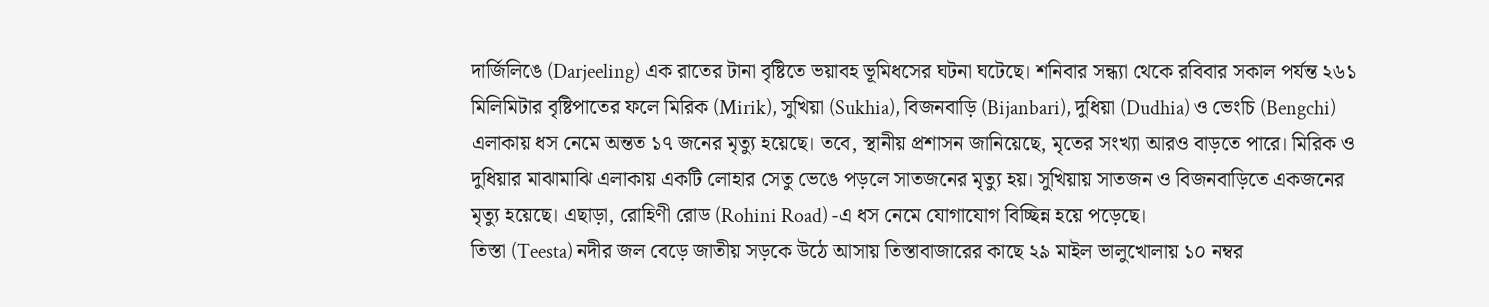দার্জিলিঙে (Darjeeling) এক রাতের টানা বৃষ্টিতে ভয়াবহ ভূমিধসের ঘটনা ঘটেছে। শনিবার সন্ধ্যা থেকে রবিবার সকাল পর্যন্ত ২৬১ মিলিমিটার বৃষ্টিপাতের ফলে মিরিক (Mirik), সুখিয়া (Sukhia), বিজনবাড়ি (Bijanbari), দুধিয়া (Dudhia) ও ভেংচি (Bengchi) এলাকায় ধস নেমে অন্তত ১৭ জনের মৃত্যু হয়েছে। তবে, স্থানীয় প্রশাসন জানিয়েছে, মৃতের সংখ্যা আরও বাড়তে পারে। মিরিক ও দুধিয়ার মাঝামাঝি এলাকায় একটি লোহার সেতু ভেঙে পড়লে সাতজনের মৃত্যু হয়। সুখিয়ায় সাতজন ও বিজনবাড়িতে একজনের মৃত্যু হয়েছে। এছাড়া, রোহিণী রোড (Rohini Road) -এ ধস নেমে যোগাযোগ বিচ্ছিন্ন হয়ে পড়েছে।
তিস্তা (Teesta) নদীর জল বেড়ে জাতীয় সড়কে উঠে আসায় তিস্তাবাজারের কাছে ২৯ মাইল ভালুখোলায় ১০ নম্বর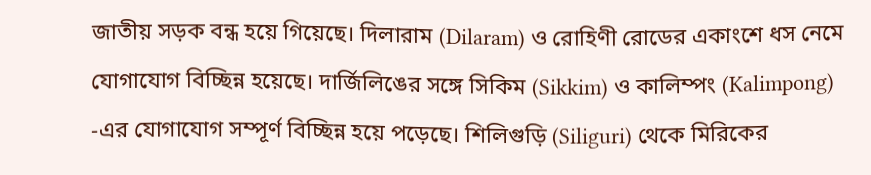জাতীয় সড়ক বন্ধ হয়ে গিয়েছে। দিলারাম (Dilaram) ও রোহিণী রোডের একাংশে ধস নেমে যোগাযোগ বিচ্ছিন্ন হয়েছে। দার্জিলিঙের সঙ্গে সিকিম (Sikkim) ও কালিম্পং (Kalimpong) -এর যোগাযোগ সম্পূর্ণ বিচ্ছিন্ন হয়ে পড়েছে। শিলিগুড়ি (Siliguri) থেকে মিরিকের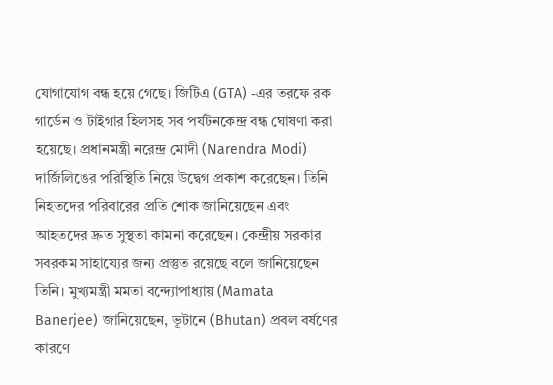যোগাযোগ বন্ধ হয়ে গেছে। জিটিএ (GTA) -এর তরফে রক গার্ডেন ও টাইগার হিলসহ সব পর্যটনকেন্দ্র বন্ধ ঘোষণা করা হয়েছে। প্রধানমন্ত্রী নরেন্দ্র মোদী (Narendra Modi) দার্জিলিঙের পরিস্থিতি নিয়ে উদ্বেগ প্রকাশ করেছেন। তিনি নিহতদের পরিবারের প্রতি শোক জানিয়েছেন এবং আহতদের দ্রুত সুস্থতা কামনা করেছেন। কেন্দ্রীয় সরকার সবরকম সাহায্যের জন্য প্রস্তুত রয়েছে বলে জানিয়েছেন তিনি। মুখ্যমন্ত্রী মমতা বন্দ্যোপাধ্যায় (Mamata Banerjee) জানিয়েছেন, ভূটানে (Bhutan) প্রবল বর্ষণের কারণে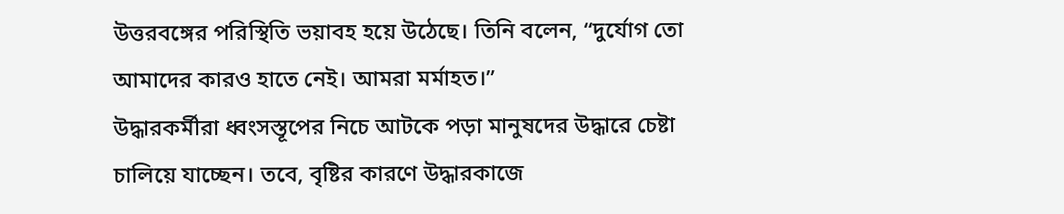উত্তরবঙ্গের পরিস্থিতি ভয়াবহ হয়ে উঠেছে। তিনি বলেন, “দুর্যোগ তো আমাদের কারও হাতে নেই। আমরা মর্মাহত।”
উদ্ধারকর্মীরা ধ্বংসস্তূপের নিচে আটকে পড়া মানুষদের উদ্ধারে চেষ্টা চালিয়ে যাচ্ছেন। তবে, বৃষ্টির কারণে উদ্ধারকাজে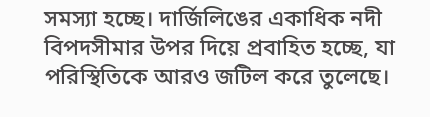সমস্যা হচ্ছে। দার্জিলিঙের একাধিক নদী বিপদসীমার উপর দিয়ে প্রবাহিত হচ্ছে, যা পরিস্থিতিকে আরও জটিল করে তুলেছে।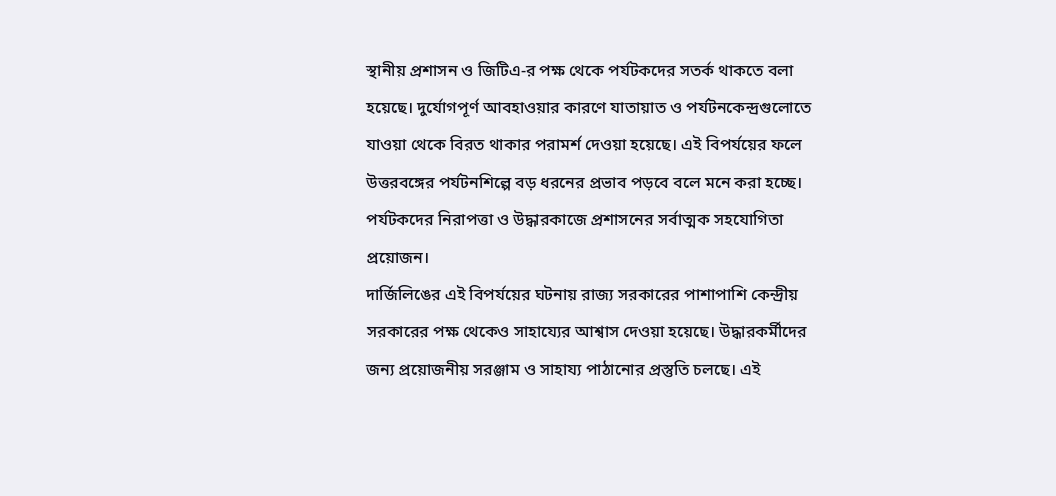স্থানীয় প্রশাসন ও জিটিএ-র পক্ষ থেকে পর্যটকদের সতর্ক থাকতে বলা হয়েছে। দুর্যোগপূর্ণ আবহাওয়ার কারণে যাতায়াত ও পর্যটনকেন্দ্রগুলোতে যাওয়া থেকে বিরত থাকার পরামর্শ দেওয়া হয়েছে। এই বিপর্যয়ের ফলে উত্তরবঙ্গের পর্যটনশিল্পে বড় ধরনের প্রভাব পড়বে বলে মনে করা হচ্ছে। পর্যটকদের নিরাপত্তা ও উদ্ধারকাজে প্রশাসনের সর্বাত্মক সহযোগিতা প্রয়োজন।
দার্জিলিঙের এই বিপর্যয়ের ঘটনায় রাজ্য সরকারের পাশাপাশি কেন্দ্রীয় সরকারের পক্ষ থেকেও সাহায্যের আশ্বাস দেওয়া হয়েছে। উদ্ধারকর্মীদের জন্য প্রয়োজনীয় সরঞ্জাম ও সাহায্য পাঠানোর প্রস্তুতি চলছে। এই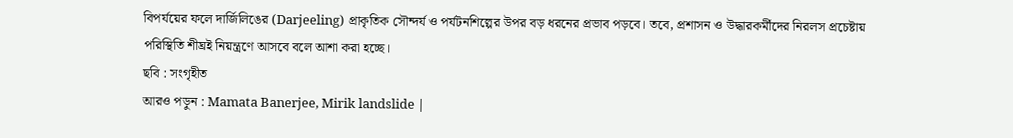বিপর্যয়ের ফলে দার্জিলিঙের (Darjeeling) প্রাকৃতিক সৌন্দর্য ও পর্যটনশিল্পের উপর বড় ধরনের প্রভাব পড়বে। তবে, প্রশাসন ও উদ্ধারকর্মীদের নিরলস প্রচেষ্টায় পরিস্থিতি শীঘ্রই নিয়ন্ত্রণে আসবে বলে আশা করা হচ্ছে।
ছবি : সংগৃহীত
আরও পড়ুন : Mamata Banerjee, Mirik landslide |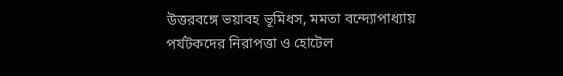উত্তরবঙ্গে ভয়াবহ ভূমিধস, মমতা বন্দ্যোপাধ্যায় পর্যটকদের নিরাপত্তা ও হোটেল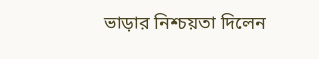ভাড়ার নিশ্চয়তা দিলেন